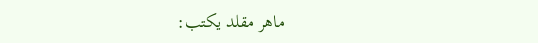ماهر مقلد يكتب: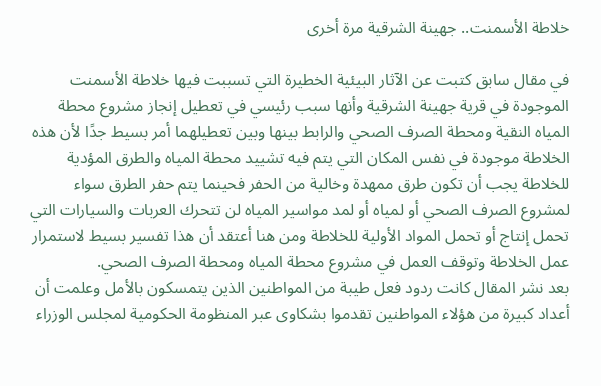خلاطة الأسمنت.. جهينة الشرقية مرة أخرى

في مقال سابق كتبت عن الآثار البيئية الخطيرة التي تسببت فيها خلاطة الأسمنت الموجودة في قرية جهينة الشرقية وأنها سبب رئيسي في تعطيل إنجاز مشروع محطة المياه النقية ومحطة الصرف الصحي والرابط بينها وبين تعطيلهما أمر بسيط جدًا لأن هذه الخلاطة موجودة في نفس المكان التي يتم فيه تشييد محطة المياه والطرق المؤدية للخلاطة يجب أن تكون طرق ممهدة وخالية من الحفر فحينما يتم حفر الطرق سواء لمشروع الصرف الصحي أو لمياه أو لمد مواسير المياه لن تتحرك العربات والسيارات التي تحمل إنتاج أو تحمل المواد الأولية للخلاطة ومن هنا أعتقد أن هذا تفسير بسيط لاستمرار عمل الخلاطة وتوقف العمل في مشروع محطة المياه ومحطة الصرف الصحي.
بعد نشر المقال كانت ردود فعل طيبة من المواطنين الذين يتمسكون بالأمل وعلمت أن أعداد كبيرة من هؤلاء المواطنين تقدموا بشكاوى عبر المنظومة الحكومية لمجلس الوزراء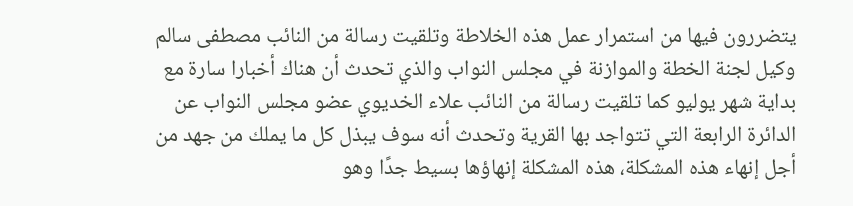يتضررون فيها من استمرار عمل هذه الخلاطة وتلقيت رسالة من النائب مصطفى سالم وكيل لجنة الخطة والموازنة في مجلس النواب والذي تحدث أن هناك أخبارا سارة مع بداية شهر يوليو كما تلقيت رسالة من النائب علاء الخديوي عضو مجلس النواب عن الدائرة الرابعة التي تتواجد بها القرية وتحدث أنه سوف يبذل كل ما يملك من جهد من أجل إنهاء هذه المشكلة، هذه المشكلة إنهاؤها بسيط جدًا وهو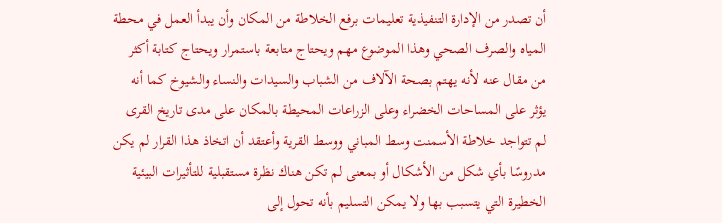أن تصدر من الإدارة التنفيذية تعليمات برفع الخلاطة من المكان وأن يبدأ العمل في محطة المياه والصرف الصحي وهذا الموضوع مهم ويحتاج متابعة باستمرار ويحتاج كتابة أكثر من مقال عنه لأنه يهتم بصحة الآلاف من الشباب والسيدات والنساء والشيوخ كما أنه يؤثر على المساحات الخضراء وعلى الزراعات المحيطة بالمكان على مدى تاريخ القرى لم تتواجد خلاطة الأسمنت وسط المباني ووسط القرية وأعتقد أن اتخاذ هذا القرار لم يكن مدروسًا بأي شكل من الأشكال أو بمعنى لم تكن هناك نظرة مستقبلية للتأثيرات البيئية الخطيرة التي يتسبب بها ولا يمكن التسليم بأنه تحول إلى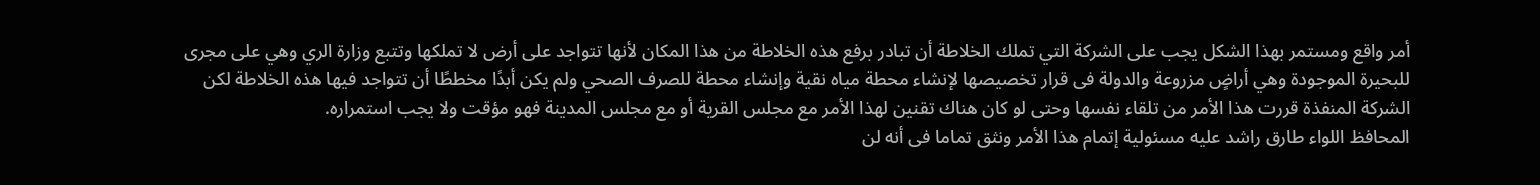أمر واقع ومستمر بهذا الشكل يجب على الشركة التي تملك الخلاطة أن تبادر برفع هذه الخلاطة من هذا المكان لأنها تتواجد على أرض لا تملكها وتتبع وزارة الري وهي على مجرى للبحيرة الموجودة وهي أراضٍ مزروعة والدولة فى قرار تخصيصها لإنشاء محطة مياه نقية وإنشاء محطة للصرف الصحي ولم يكن أبدًا مخططًا أن تتواجد فيها هذه الخلاطة لكن الشركة المنفذة قررت هذا الأمر من تلقاء نفسها وحتى لو كان هناك تقنين لهذا الأمر مع مجلس القرية أو مع مجلس المدينة فهو مؤقت ولا يجب استمراره.
المحافظ اللواء طارق راشد عليه مسئولية إتمام هذا الأمر ونثق تماما فى أنه لن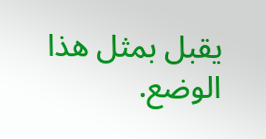يقبل بمثل هذا الوضع.